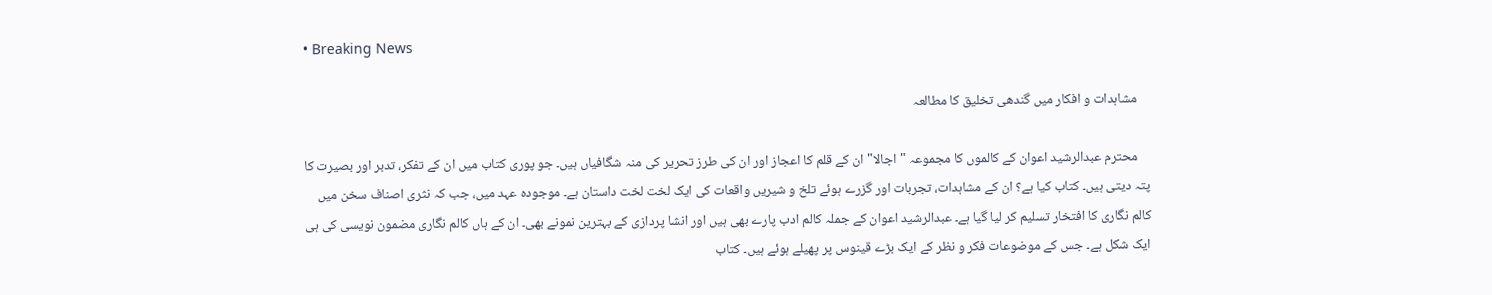• Breaking News

    مشاہدات و افکار میں گندھی تخلیق کا مطالعہ

    محترم عبدالرشید اعوان کے کالموں کا مجموعہ "اجالا" ان کے قلم کا اعجاز اور ان کی طرز تحریر کی منہ شگافیاں ہیں۔ جو پوری کتاب میں ان کے تفکر، تدبر اور بصیرت کا پتہ دیتی ہیں۔ کتاب کیا ہے؟ ان کے مشاہدات، تجربات اور گزرے ہوئے تلخ و شیریں واقعات کی ایک لخت لخت داستان ہے۔ موجودہ عہد میں، جب کہ نثری اصناف سخن میں کالم نگاری کا افتخار تسلیم کر لیا گیا ہے۔ عبدالرشید اعوان کے جملہ کالم ادب پارے بھی ہیں اور انشا پردازی کے بہترین نمونے بھی۔ ان کے ہاں کالم نگاری مضمون نویسی کی ہی ایک شکل ہے۔ جس کے موضوعات فکر و نظر کے ایک بڑے قینوس پر پھیلے ہوئے ہیں۔ کتاب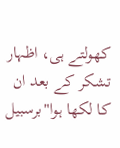کھولتے ہی، اظہار تشکر کے بعد ان کا لکھا ہوا"برسبیل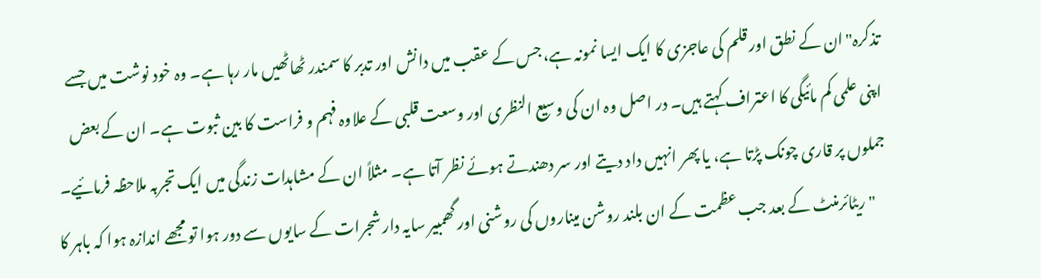تذکرہ"ان کے نطق اور قلم کی عاجزی کا ایک ایسا نمونہ ہے، جس کے عقب میں دانش اور تدبر کا سمندر ٹھاٹھیں مار رہا ہے۔ وہ خود نوشت میں جسے اپنی علمی کم مائیگی کا اعتراف کہتے ہیں۔ در اصل وہ ان کی وسیع النظری اور وسعت قلبی کے علاوہ فہم و فراست کا بین ثبوت ہے۔ ان کے بعض جملوں پر قاری چونک پڑتا ہے، یا پھر انہیں داد دیتے اور سر دھندتے ہوئے نظر آتا ہے۔ مثلاً ان کے مشاہدات زندگی میں ایک تجربہ ملاحظہ فرمائیے۔
    "ریٹائرمنٹ کے بعد جب عظمت کے ان بلند روشن میناروں کی روشنی اور گھمبیر سایہ دار شجرات کے سایوں سے دور ہوا تو مجھے اندازہ ہوا کہ باہر کا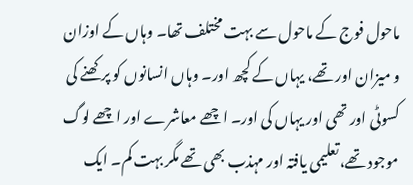ماحول فوج کے ماحول سے بہت مختلف تھا۔ وہاں کے اوزان و میزان اور تھے، یہاں کے کچھ اور۔ وہاں انسانوں کو پرکھنے کی کسوٹی اور تھی اور یہاں کی اور۔ اچھے معاشرے اور اچھے لوگ موجود تھے،تعلیمی یافتہ اور مہذب بھی تھے مگر بہت کم۔ ایک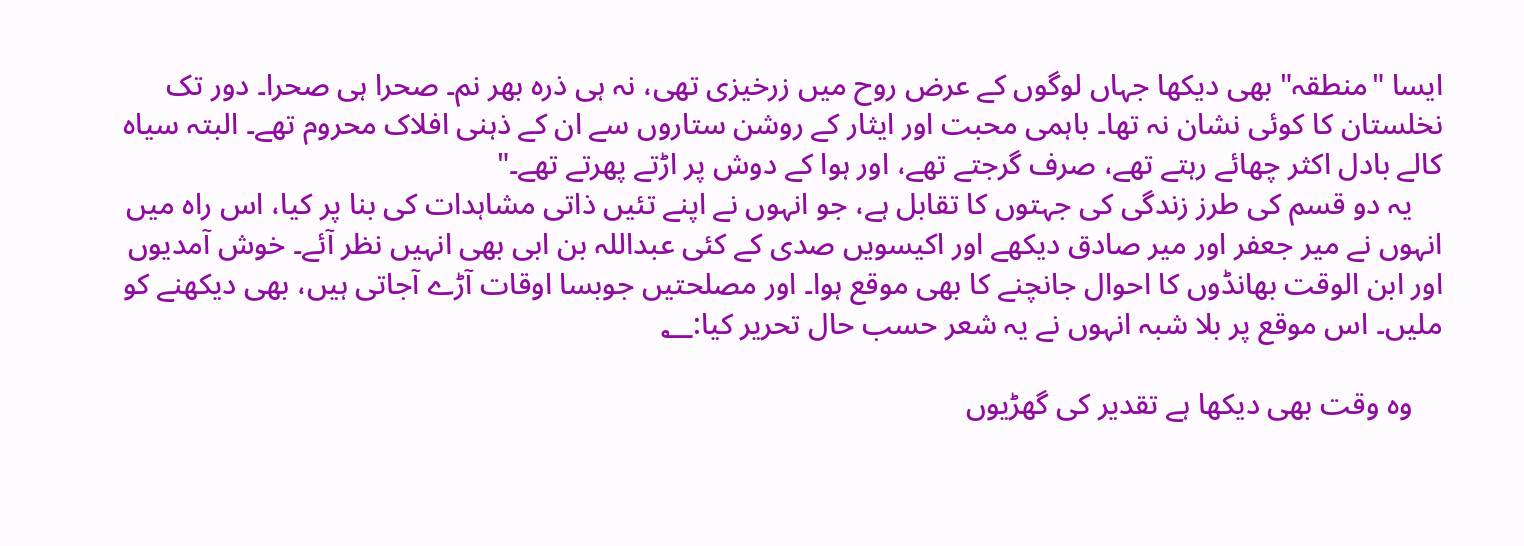ایسا "منطقہ" بھی دیکھا جہاں لوگوں کے عرض روح میں زرخیزی تھی، نہ ہی ذرہ بھر نم۔ صحرا ہی صحرا۔ دور تک نخلستان کا کوئی نشان نہ تھا۔ باہمی محبت اور ایثار کے روشن ستاروں سے ان کے ذہنی افلاک محروم تھے۔ البتہ سیاہ کالے بادل اکثر چھائے رہتے تھے، صرف گرجتے تھے، اور ہوا کے دوش پر اڑتے پھرتے تھے۔"
    یہ دو قسم کی طرز زندگی کی جہتوں کا تقابل ہے، جو انہوں نے اپنے تئیں ذاتی مشاہدات کی بنا پر کیا، اس راہ میں انہوں نے میر جعفر اور میر صادق دیکھے اور اکیسویں صدی کے کئی عبداللہ بن ابی بھی انہیں نظر آئے۔ خوش آمدیوں اور ابن الوقت بھانڈوں کا احوال جانچنے کا بھی موقع ہوا۔ اور مصلحتیں جوبسا اوقات آڑے آجاتی ہیں، بھی دیکھنے کو ملیں۔ اس موقع پر بلا شبہ انہوں نے یہ شعر حسب حال تحریر کیا:؂

    وہ وقت بھی دیکھا ہے تقدیر کی گھڑیوں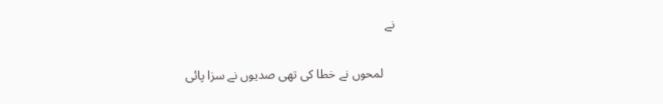نے

    لمحوں نے خطا کی تھی صدیوں نے سزا پائی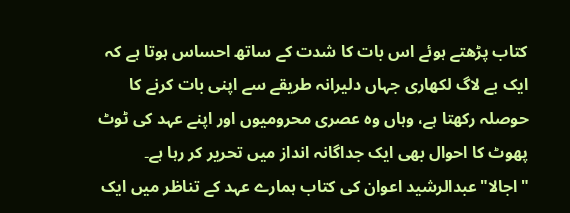کتاب پڑھتے ہوئے اس بات کا شدت کے ساتھ احساس ہوتا ہے کہ ایک بے لاگ لکھاری جہاں دلیرانہ طریقے سے اپنی بات کرنے کا حوصلہ رکھتا ہے، وہاں وہ عصری محرومیوں اور اپنے عہد کی ٹوٹ پھوٹ کا احوال بھی ایک جداگانہ انداز میں تحریر کر رہا ہے۔ "اجالا"عبدالرشید اعوان کی کتاب ہمارے عہد کے تناظر میں ایک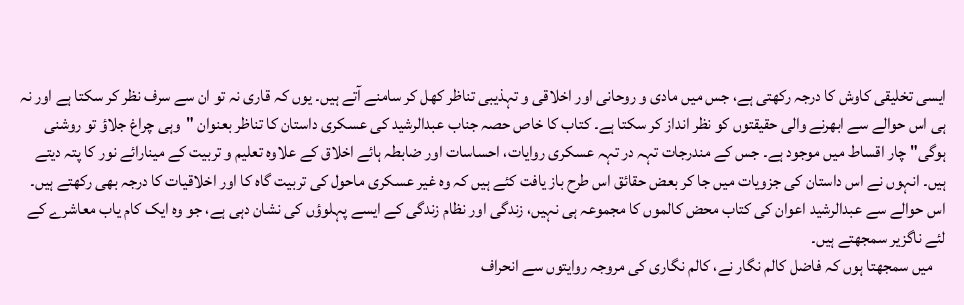ایسی تخلیقی کاوش کا درجہ رکھتی ہے، جس میں مادی و روحانی اور اخلاقی و تہذیبی تناظر کھل کر سامنے آتے ہیں۔ یوں کہ قاری نہ تو ان سے سرف نظر کر سکتا ہے اور نہ ہی اس حوالے سے ابھرنے والی حقیقتوں کو نظر انداز کر سکتا ہے۔ کتاب کا خاص حصہ جناب عبدالرشید کی عسکری داستان کا تناظر بعنوان "وہی چراغ جلاؤ تو روشنی ہوگی" چار اقساط میں موجود ہے۔ جس کے مندرجات تہہ در تہہ عسکری روایات، احساسات اور ضابطہ ہائے اخلاق کے علاوہ تعلیم و تربیت کے مینارائے نور کا پتہ دیتے ہیں۔ انہوں نے اس داستان کی جزویات میں جا کر بعض حقائق اس طرح باز یافت کئے ہیں کہ وہ غیر عسکری ماحول کی تربیت گاہ کا اور اخلاقیات کا درجہ بھی رکھتے ہیں۔ اس حوالے سے عبدالرشید اعوان کی کتاب محض کالموں کا مجموعہ ہی نہیں، زندگی اور نظام زندگی کے ایسے پہلوؤں کی نشان دہی ہے، جو وہ ایک کام یاب معاشرے کے لئے ناگزیر سمجھتے ہیں۔
    میں سمجھتا ہوں کہ فاضل کالم نگار نے، کالم نگاری کی مروجہ روایتوں سے انحراف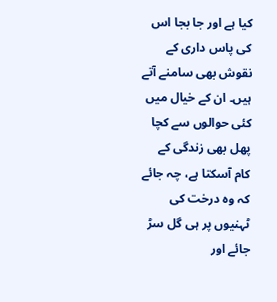کیا ہے اور جا بجا اس کی پاس داری کے نقوش بھی سامنے آتے ہیں۔ ان کے خیال میں کئی حوالوں سے کچا پھل بھی زندگی کے کام آسکتا ہے، چہ جائے کہ وہ درخت کی ٹہنیوں پر ہی گل سڑ جائے اور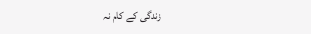زندگی کے کام نہ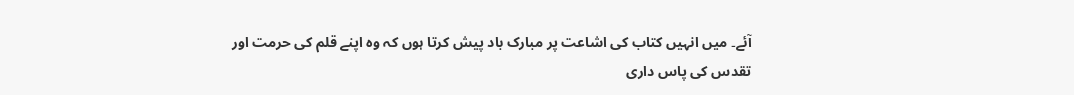آئے۔ میں انہیں کتاب کی اشاعت پر مبارک باد پیش کرتا ہوں کہ وہ اپنے قلم کی حرمت اور تقدس کی پاس داری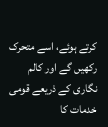کرتے ہوئے، اسے متحرک رکھیں گے اور کالم نگاری کے ذریعے قومی خدمات کا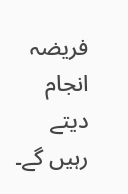فریضہ انجام دیتے رہیں گے۔